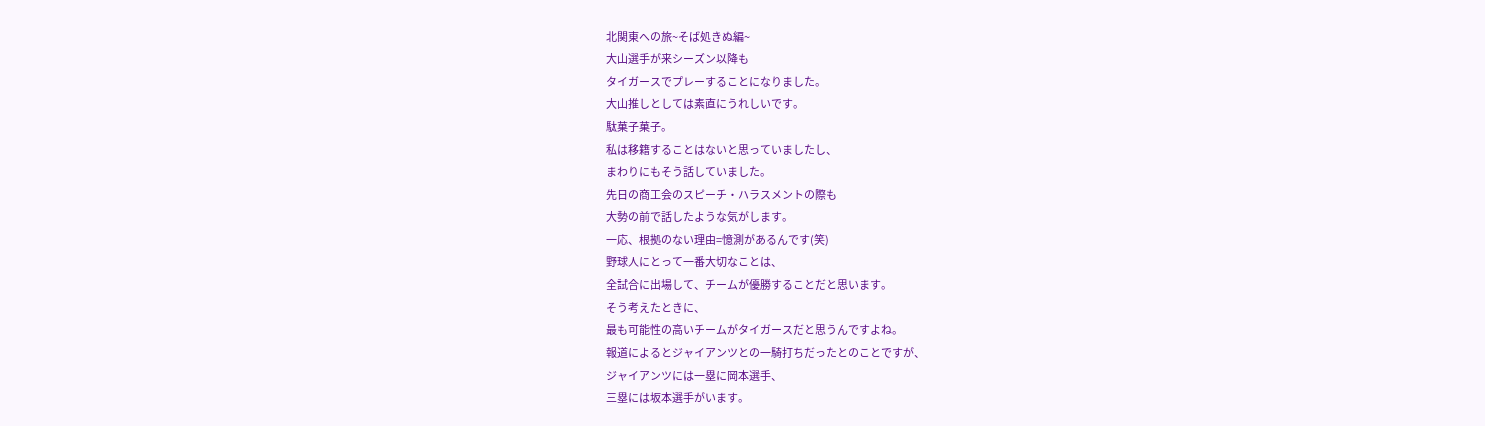北関東への旅~そば処きぬ編~
大山選手が来シーズン以降も
タイガースでプレーすることになりました。
大山推しとしては素直にうれしいです。
駄菓子菓子。
私は移籍することはないと思っていましたし、
まわりにもそう話していました。
先日の商工会のスピーチ・ハラスメントの際も
大勢の前で話したような気がします。
一応、根拠のない理由=憶測があるんです(笑)
野球人にとって一番大切なことは、
全試合に出場して、チームが優勝することだと思います。
そう考えたときに、
最も可能性の高いチームがタイガースだと思うんですよね。
報道によるとジャイアンツとの一騎打ちだったとのことですが、
ジャイアンツには一塁に岡本選手、
三塁には坂本選手がいます。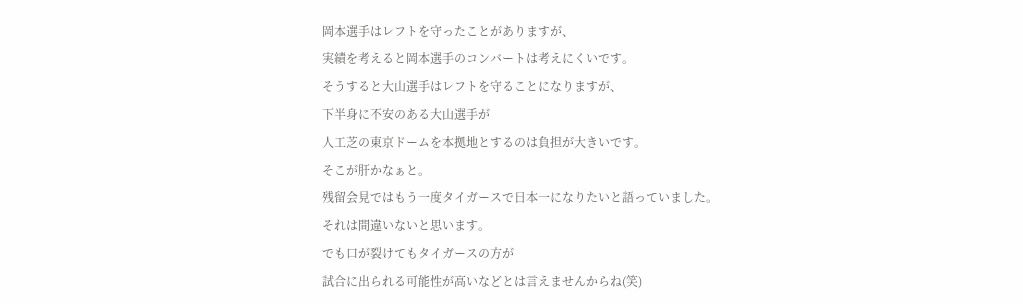岡本選手はレフトを守ったことがありますが、
実績を考えると岡本選手のコンバートは考えにくいです。
そうすると大山選手はレフトを守ることになりますが、
下半身に不安のある大山選手が
人工芝の東京ドームを本拠地とするのは負担が大きいです。
そこが肝かなぁと。
残留会見ではもう一度タイガースで日本一になりたいと語っていました。
それは間違いないと思います。
でも口が裂けてもタイガースの方が
試合に出られる可能性が高いなどとは言えませんからね(笑)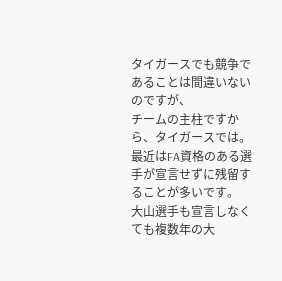タイガースでも競争であることは間違いないのですが、
チームの主柱ですから、タイガースでは。
最近はFA資格のある選手が宣言せずに残留することが多いです。
大山選手も宣言しなくても複数年の大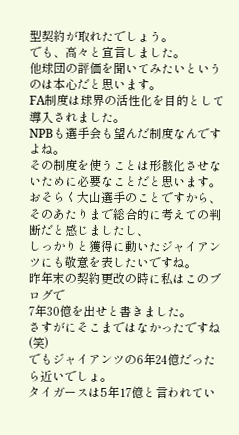型契約が取れたでしょう。
でも、高々と宣言しました。
他球団の評価を聞いてみたいというのは本心だと思います。
FA制度は球界の活性化を目的として導入されました。
NPBも選手会も望んだ制度なんですよね。
その制度を使うことは形骸化させないために必要なことだと思います。
おそらく大山選手のことですから、
そのあたりまで総合的に考えての判断だと感じましたし、
しっかりと獲得に動いたジャイアンツにも敬意を表したいですね。
昨年末の契約更改の時に私はこのブログで
7年30億を出せと書きました。
さすがにそこまではなかったですね(笑)
でもジャイアンツの6年24億だったら近いでしょ。
タイガースは5年17億と言われてい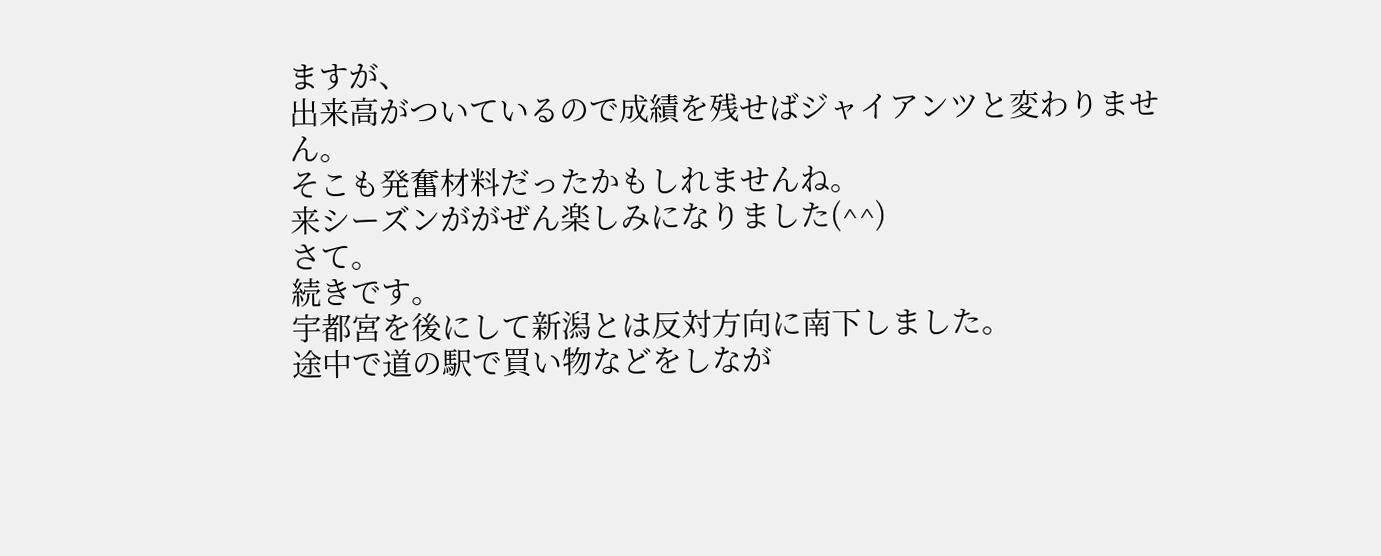ますが、
出来高がついているので成績を残せばジャイアンツと変わりません。
そこも発奮材料だったかもしれませんね。
来シーズンががぜん楽しみになりました(^^)
さて。
続きです。
宇都宮を後にして新潟とは反対方向に南下しました。
途中で道の駅で買い物などをしなが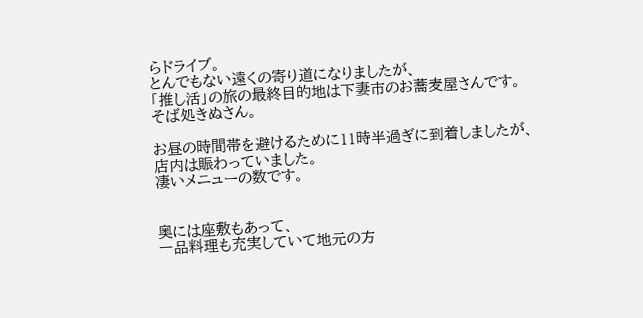らドライブ。
とんでもない遠くの寄り道になりましたが、
「推し活」の旅の最終目的地は下妻市のお蕎麦屋さんです。
そば処きぬさん。

お昼の時間帯を避けるために11時半過ぎに到着しましたが、
店内は賑わっていました。
凄いメニューの数です。


奥には座敷もあって、
一品料理も充実していて地元の方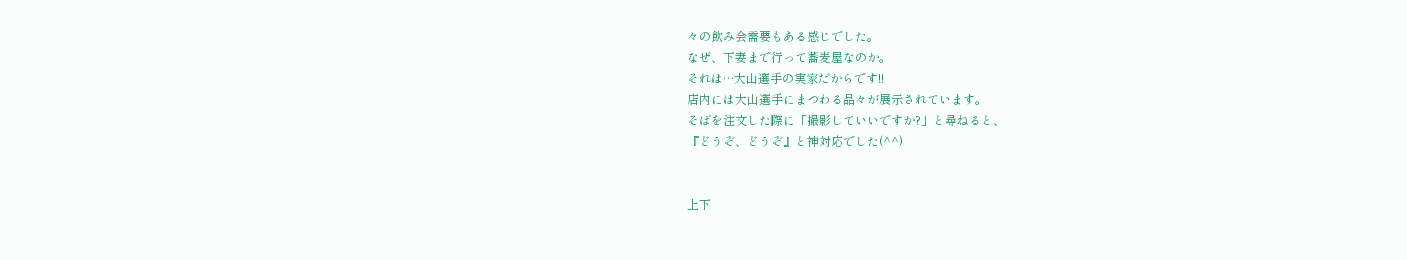々の飲み会需要もある感じでした。
なぜ、下妻まで行って蕎麦屋なのか。
それは…大山選手の実家だからです!!
店内には大山選手にまつわる品々が展示されています。
そばを注文した際に「撮影していいですか?」と尋ねると、
『どうぞ、どうぞ』と神対応でした(^^)


上下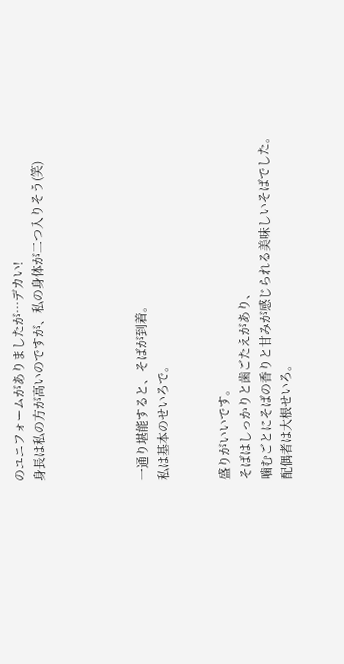のユニフォームがありましたが…デカい!
身長は私の方が高いのですが、私の身体が二つ入りそう(笑)




一通り堪能すると、そばが到着。
私は基本のせいろで。


盛りがいいです。
そばはしっかりと歯ごたえがあり、
噛むごとにそばの香りと甘みが感じられる美味しいそばでした。
配偶者は大根せいろ。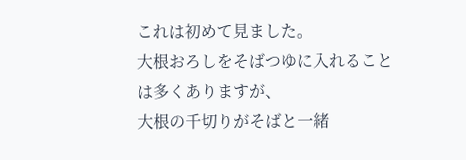これは初めて見ました。
大根おろしをそばつゆに入れることは多くありますが、
大根の千切りがそばと一緒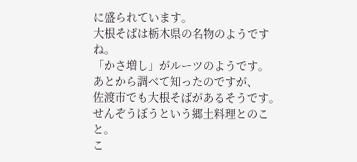に盛られています。
大根そばは栃木県の名物のようですね。
「かさ増し」がルーツのようです。
あとから調べて知ったのですが、
佐渡市でも大根そばがあるそうです。
せんぞうぼうという郷土料理とのこと。
こ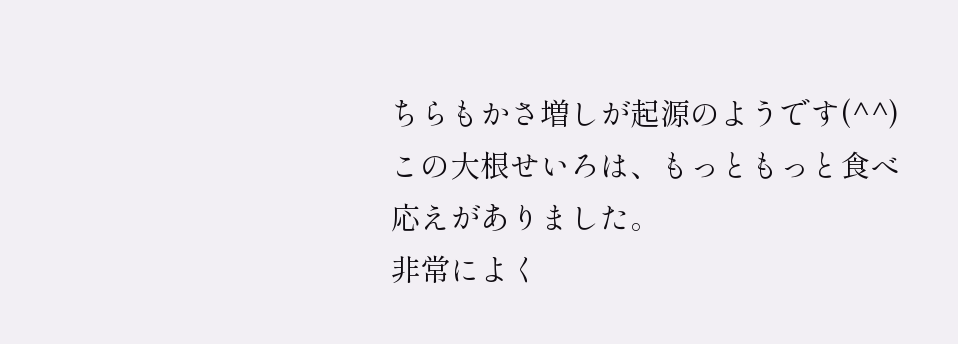ちらもかさ増しが起源のようです(^^)
この大根せいろは、もっともっと食べ応えがありました。
非常によく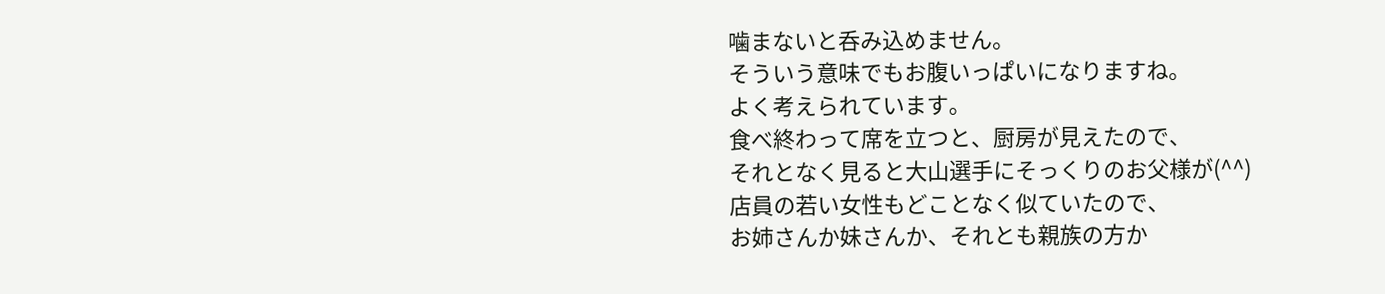噛まないと呑み込めません。
そういう意味でもお腹いっぱいになりますね。
よく考えられています。
食べ終わって席を立つと、厨房が見えたので、
それとなく見ると大山選手にそっくりのお父様が(^^)
店員の若い女性もどことなく似ていたので、
お姉さんか妹さんか、それとも親族の方か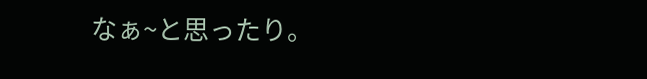なぁ~と思ったり。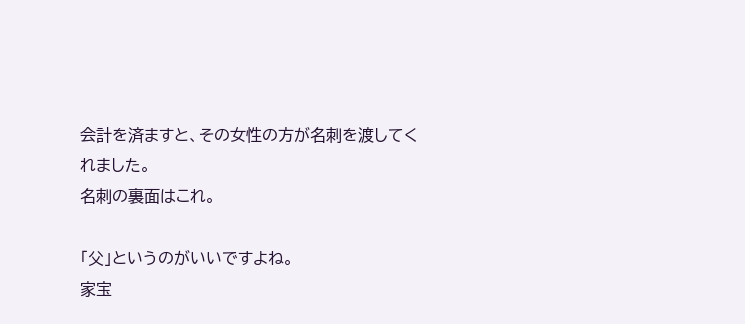会計を済ますと、その女性の方が名刺を渡してくれました。
名刺の裏面はこれ。

「父」というのがいいですよね。
家宝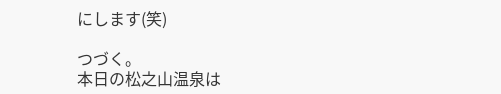にします(笑)

つづく。
本日の松之山温泉は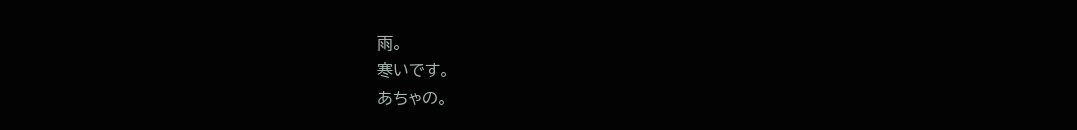雨。
寒いです。
あちゃの。